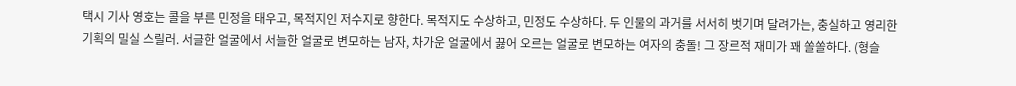택시 기사 영호는 콜을 부른 민정을 태우고, 목적지인 저수지로 향한다. 목적지도 수상하고, 민정도 수상하다. 두 인물의 과거를 서서히 벗기며 달려가는, 충실하고 영리한 기획의 밀실 스릴러. 서글한 얼굴에서 서늘한 얼굴로 변모하는 남자, 차가운 얼굴에서 끓어 오르는 얼굴로 변모하는 여자의 충돌! 그 장르적 재미가 꽤 쏠쏠하다. (형슬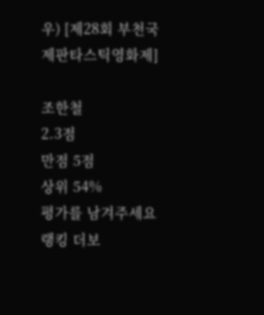우) [제28회 부천국제판타스틱영화제]

조한철
2.3점
만점 5점
상위 54%
평가를 남겨주세요
랭킹 더보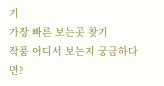기
가장 빠른 보는곳 찾기
작품 어디서 보는지 궁금하다면?